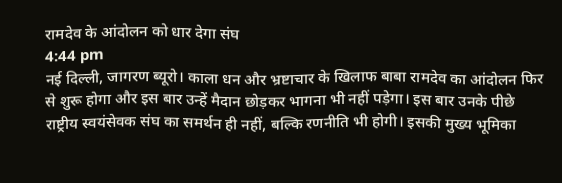रामदेव के आंदोलन को धार देगा संघ
4:44 pm
नई दिल्ली, जागरण ब्यूरो। काला धन और भ्रष्टाचार के खिलाफ बाबा रामदेव का आंदोलन फिर से शुरू होगा और इस बार उन्हें मैदान छोड़कर भागना भी नहीं पड़ेगा। इस बार उनके पीछे राष्ट्रीय स्वयंसेवक संघ का समर्थन ही नहीं, बल्कि रणनीति भी होगी। इसकी मुख्य भूमिका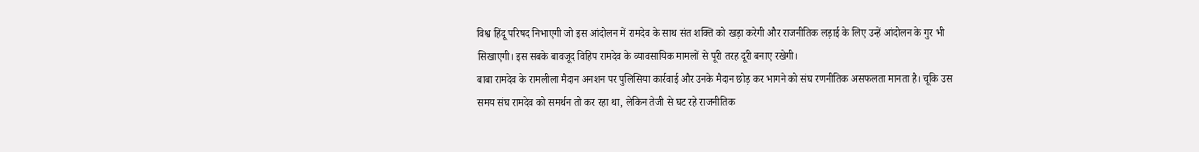विश्व हिंदू परिषद निभाएगी जो इस आंदोलन में रामदेव के साथ संत शक्ति को खड़ा करेगी और राजनीतिक लड़ाई के लिए उन्हें आंदोलन के गुर भी सिखाएगी। इस सबके बावजूद विहिप रामदेव के व्यावसायिक मामलों से पूरी तरह दूरी बनाए रखेगी।
बाबा रामदेव के रामलीला मैदान अनशन पर पुलिसिया कार्रवाई और उनके मैदान छोड़ कर भागने को संघ रणनीतिक असफलता मानता है। चूकि उस समय संघ रामदेव को समर्थन तो कर रहा था, लेकिन तेजी से घट रहे राजनीतिक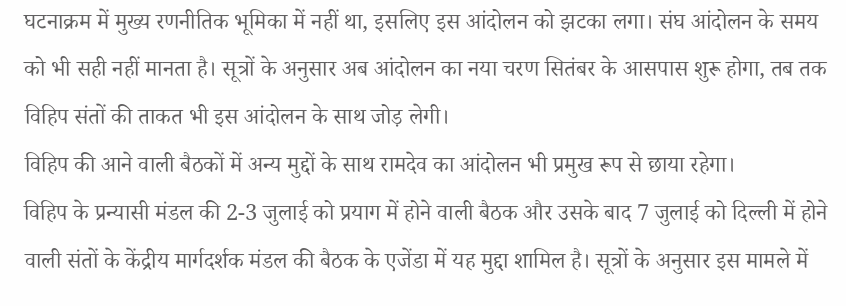घटनाक्रम में मुख्य रणनीतिक भूमिका में नहीं था, इसलिए इस आंदोलन को झटका लगा। संघ आंदोलन के समय को भी सही नहीं मानता है। सूत्रों के अनुसार अब आंदोलन का नया चरण सितंबर के आसपास शुरू होगा, तब तक विहिप संतों की ताकत भी इस आंदोलन के साथ जोड़ लेगी।
विहिप की आने वाली बैठकों में अन्य मुद्दों के साथ रामदेव का आंदोलन भी प्रमुख रूप से छाया रहेगा।
विहिप के प्रन्यासी मंडल की 2-3 जुलाई को प्रयाग में होने वाली बैठक और उसके बाद 7 जुलाई को दिल्ली में होने वाली संतों के केंद्रीय मार्गदर्शक मंडल की बैठक के एजेंडा में यह मुद्दा शामिल है। सूत्रों के अनुसार इस मामले में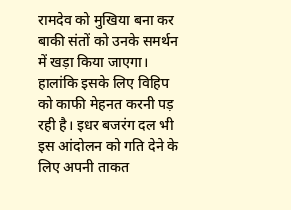रामदेव को मुखिया बना कर बाकी संतों को उनके समर्थन में खड़ा किया जाएगा। हालांकि इसके लिए विहिप को काफी मेहनत करनी पड़ रही है। इधर बजरंग दल भी इस आंदोलन को गति देने के लिए अपनी ताकत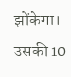झोंकेगा। उसकी 10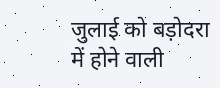जुलाई को बड़ोदरा में होने वाली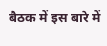बैठक में इस बारे में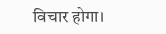विचार होगा।